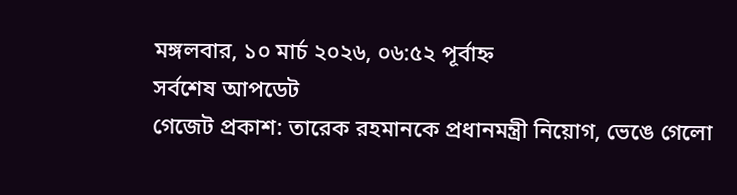মঙ্গলবার, ১০ মার্চ ২০২৬, ০৬:৫২ পূর্বাহ্ন
সর্বশেষ আপডেট
গেজেট প্রকাশ: তারেক রহমানকে প্রধানমন্ত্রী নিয়োগ, ভেঙে গেলো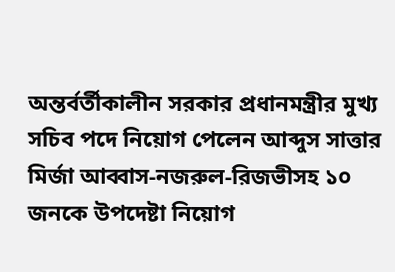অন্তর্বর্তীকালীন সরকার প্রধানমন্ত্রীর মুখ্য সচিব পদে নিয়োগ পেলেন আব্দুস সাত্তার মির্জা আব্বাস-নজরুল-রিজভীসহ ১০ জনকে উপদেষ্টা নিয়োগ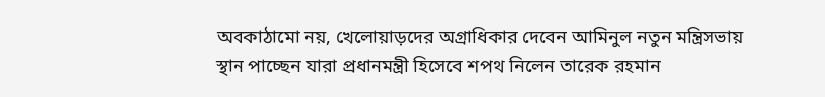অবকাঠামো নয়, খেলোয়াড়দের অগ্রাধিকার দেবেন আমিনুল নতুন মন্ত্রিসভায় স্থান পাচ্ছেন যারা প্রধানমন্ত্রী হিসেবে শপথ নিলেন তারেক রহমান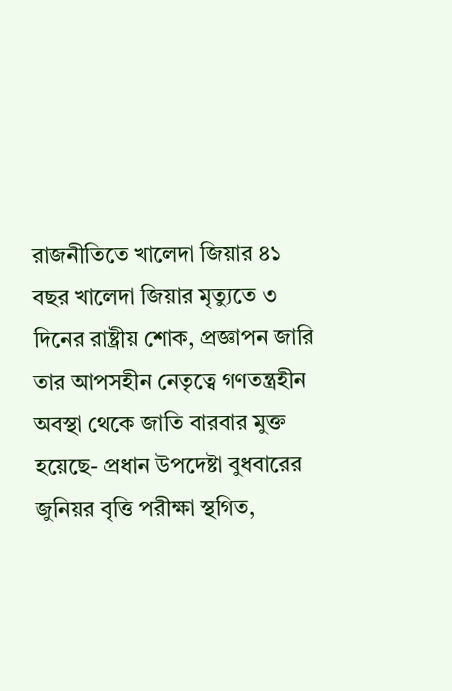রাজনীতিতে খালেদা জিয়ার ৪১ বছর খালেদা জিয়ার মৃত্যুতে ৩ দিনের রাষ্ট্রীয় শোক, প্রজ্ঞাপন জারি তার আপসহীন নেতৃত্বে গণতন্ত্রহীন অবস্থা থেকে জাতি বারবার মুক্ত হয়েছে- প্রধান উপদেষ্টা বুধবারের জুনিয়র বৃত্তি পরীক্ষা স্থগিত,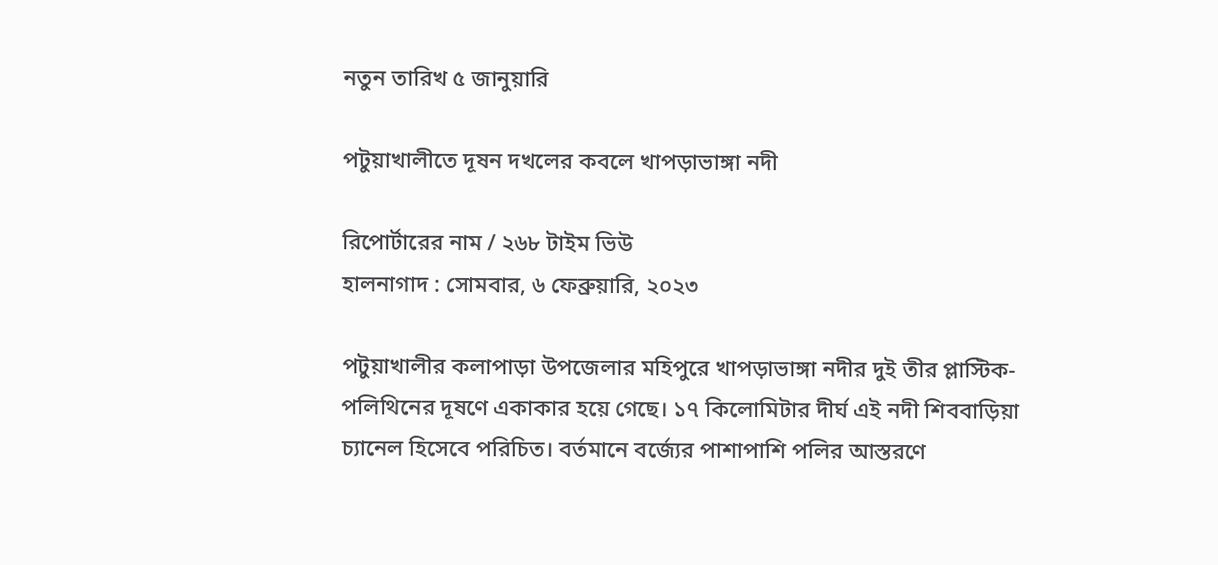নতুন তারিখ ৫ জানুয়ারি

পটুয়াখালীতে দূষন দখলের কবলে খাপড়াভাঙ্গা নদী

রিপোর্টারের নাম / ২৬৮ টাইম ভিউ
হালনাগাদ : সোমবার, ৬ ফেব্রুয়ারি, ২০২৩

পটুয়াখালীর কলাপাড়া উপজেলার মহিপুরে খাপড়াভাঙ্গা নদীর দুই তীর প্লাস্টিক-পলিথিনের দূষণে একাকার হয়ে গেছে। ১৭ কিলোমিটার দীর্ঘ এই নদী শিববাড়িয়া চ্যানেল হিসেবে পরিচিত। বর্তমানে বর্জ্যের পাশাপাশি পলির আস্তরণে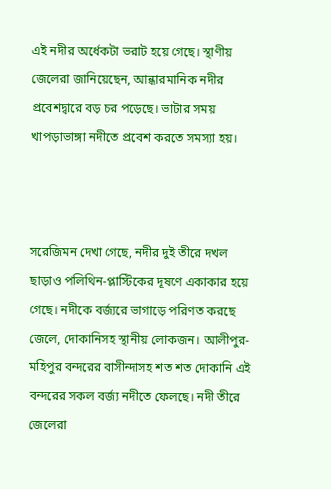এই নদীর অর্ধেকটা ভরাট হয়ে গেছে। স্থাণীয় জেলেরা জানিয়েছেন, আন্ধারমানিক নদীর প্রবেশদ্বারে বড় চর পড়েছে। ভাটার সময় খাপড়াভাঙ্গা নদীতে প্রবেশ করতে সমস্যা হয়।



সরেজিমন দেখা গেছে, নদীর দুই তীরে দখল ছাড়াও পলিথিন-প্লাস্টিকের দূষণে একাকার হয়ে গেছে। নদীকে বর্জ্যরে ভাগাড়ে পরিণত করছে জেলে, দোকানিসহ স্থানীয় লোকজন। আলীপুর-মহিপুর বন্দরের বাসীন্দাসহ শত শত দোকানি এই বন্দরের সকল বর্জ্য নদীতে ফেলছে। নদী তীরে জেলেরা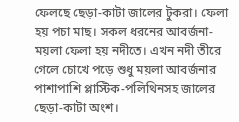ফেলছে ছেড়া-কাটা জালের টুকরা। ফেলা হয় পচা মাছ। সকল ধরনের আবর্জনা-ময়লা ফেলা হয় নদীতে। এখন নদী তীরে গেলে চোখে পড়ে শুধু ময়লা আবর্জনার পাশাপাশি প্লাস্টিক-পলিথিনসহ জালের ছেড়া-কাটা অংশ।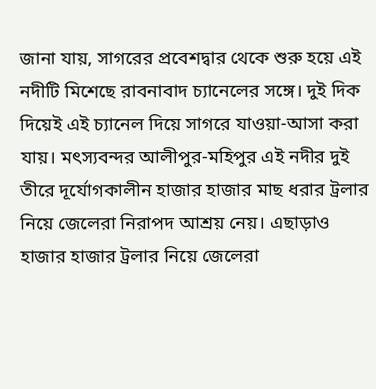জানা যায়, সাগরের প্রবেশদ্বার থেকে শুরু হয়ে এই নদীটি মিশেছে রাবনাবাদ চ্যানেলের সঙ্গে। দুই দিক দিয়েই এই চ্যানেল দিয়ে সাগরে যাওয়া-আসা করা যায়। মৎস্যবন্দর আলীপুর-মহিপুর এই নদীর দুই তীরে দূর্যোগকালীন হাজার হাজার মাছ ধরার ট্রলার নিয়ে জেলেরা নিরাপদ আশ্রয় নেয়। এছাড়াও হাজার হাজার ট্রলার নিয়ে জেলেরা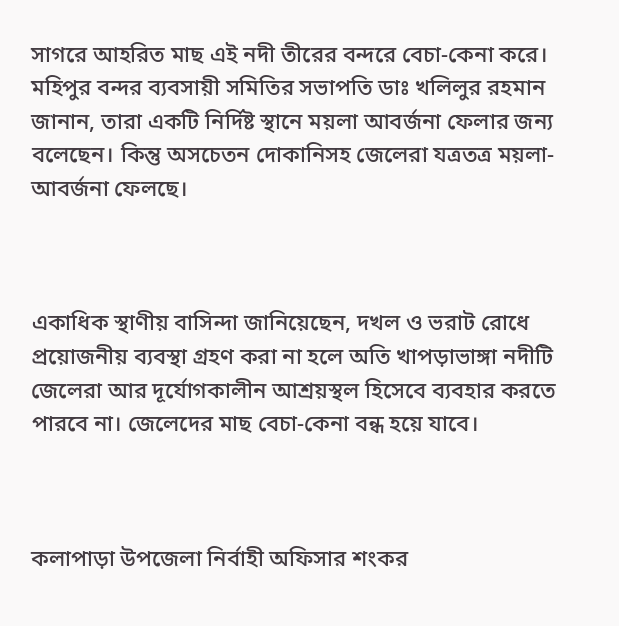সাগরে আহরিত মাছ এই নদী তীরের বন্দরে বেচা-কেনা করে। মহিপুর বন্দর ব্যবসায়ী সমিতির সভাপতি ডাঃ খলিলুর রহমান জানান, তারা একটি নির্দিষ্ট স্থানে ময়লা আবর্জনা ফেলার জন্য বলেছেন। কিন্তু অসচেতন দোকানিসহ জেলেরা যত্রতত্র ময়লা-আবর্জনা ফেলছে।



একাধিক স্থাণীয় বাসিন্দা জানিয়েছেন, দখল ও ভরাট রোধে প্রয়োজনীয় ব্যবস্থা গ্রহণ করা না হলে অতি খাপড়াভাঙ্গা নদীটি জেলেরা আর দূর্যোগকালীন আশ্রয়স্থল হিসেবে ব্যবহার করতে পারবে না। জেলেদের মাছ বেচা-কেনা বন্ধ হয়ে যাবে।



কলাপাড়া উপজেলা নির্বাহী অফিসার শংকর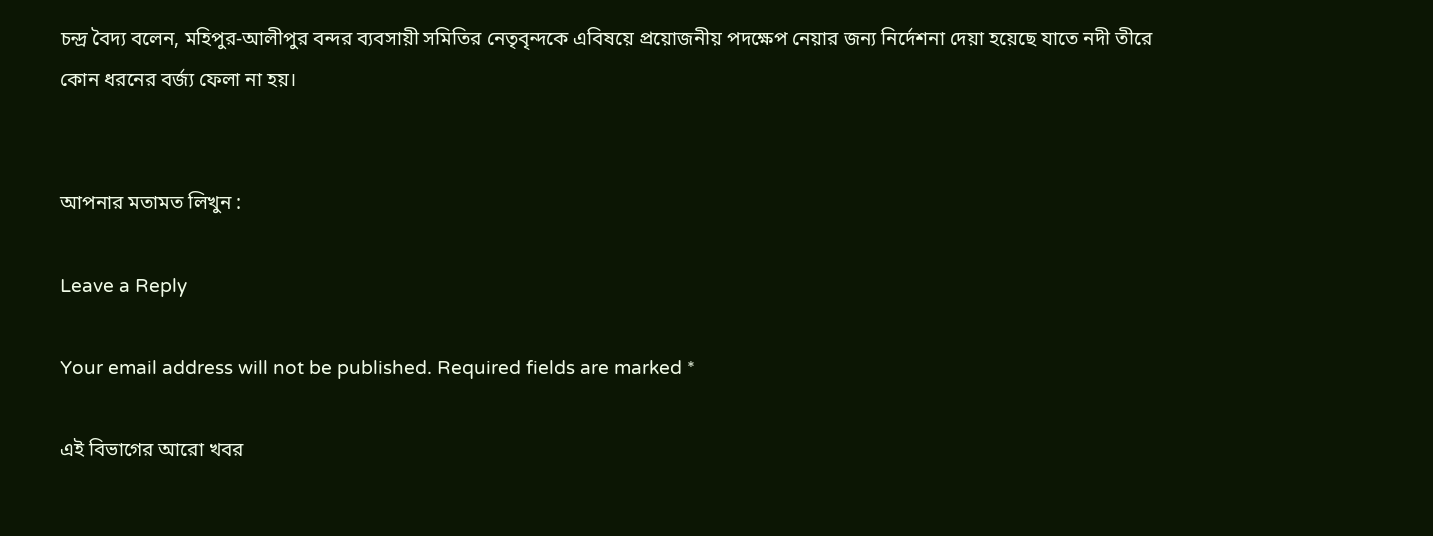চন্দ্র বৈদ্য বলেন, মহিপুর-আলীপুর বন্দর ব্যবসায়ী সমিতির নেতৃবৃন্দকে এবিষয়ে প্রয়োজনীয় পদক্ষেপ নেয়ার জন্য নির্দেশনা দেয়া হয়েছে যাতে নদী তীরে কোন ধরনের বর্জ্য ফেলা না হয়।


আপনার মতামত লিখুন :

Leave a Reply

Your email address will not be published. Required fields are marked *

এই বিভাগের আরো খবর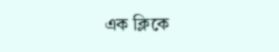এক ক্লিকে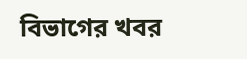বিভাগের খবর